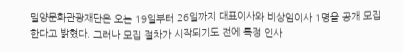밀양문화관광재단은 오는 19일부터 26일까지 대표이사와 비상임이사 1명을 공개 모집한다고 밝혔다. 그러나 모집 절차가 시작되기도 전에 특정 인사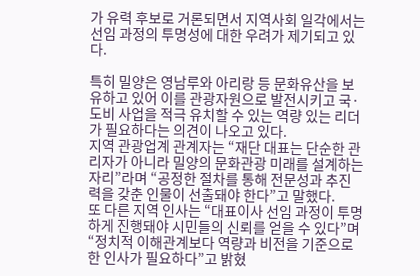가 유력 후보로 거론되면서 지역사회 일각에서는 선임 과정의 투명성에 대한 우려가 제기되고 있다.

특히 밀양은 영남루와 아리랑 등 문화유산을 보유하고 있어 이를 관광자원으로 발전시키고 국·도비 사업을 적극 유치할 수 있는 역량 있는 리더가 필요하다는 의견이 나오고 있다.
지역 관광업계 관계자는 “재단 대표는 단순한 관리자가 아니라 밀양의 문화관광 미래를 설계하는 자리”라며 “공정한 절차를 통해 전문성과 추진력을 갖춘 인물이 선출돼야 한다”고 말했다.
또 다른 지역 인사는 “대표이사 선임 과정이 투명하게 진행돼야 시민들의 신뢰를 얻을 수 있다”며 “정치적 이해관계보다 역량과 비전을 기준으로 한 인사가 필요하다”고 밝혔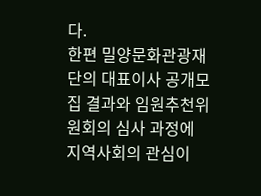다.
한편 밀양문화관광재단의 대표이사 공개모집 결과와 임원추천위원회의 심사 과정에 지역사회의 관심이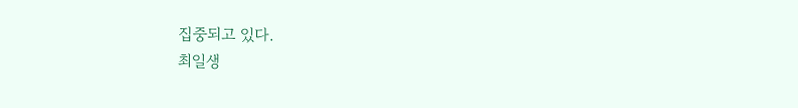집중되고 있다.
최일생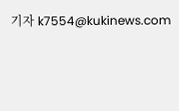기자 k7554@kukinews.com